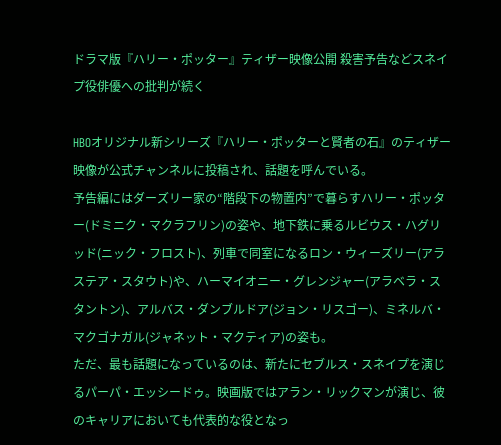ドラマ版『ハリー・ポッター』ティザー映像公開 殺害予告などスネイプ役俳優への批判が続く

HBOオリジナル新シリーズ『ハリー・ポッターと賢者の石』のティザー映像が公式チャンネルに投稿され、話題を呼んでいる。
予告編にはダーズリー家の“階段下の物置内”で暮らすハリー・ポッター(ドミニク・マクラフリン)の姿や、地下鉄に乗るルビウス・ハグリッド(ニック・フロスト)、列車で同室になるロン・ウィーズリー(アラステア・スタウト)や、ハーマイオニー・グレンジャー(アラベラ・スタントン)、アルバス・ダンブルドア(ジョン・リスゴー)、ミネルバ・マクゴナガル(ジャネット・マクティア)の姿も。
ただ、最も話題になっているのは、新たにセブルス・スネイプを演じるパーパ・エッシードゥ。映画版ではアラン・リックマンが演じ、彼のキャリアにおいても代表的な役となっ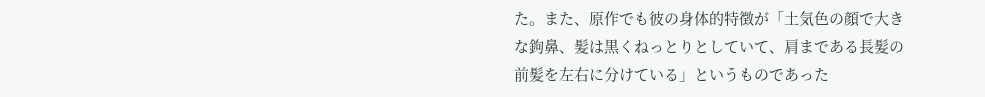た。また、原作でも彼の身体的特徴が「土気色の顔で大きな鉤鼻、髪は黒くねっとりとしていて、肩まである長髪の前髪を左右に分けている」というものであった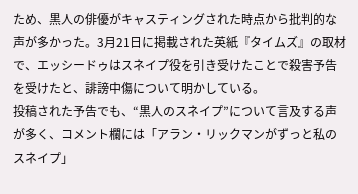ため、黒人の俳優がキャスティングされた時点から批判的な声が多かった。3月21日に掲載された英紙『タイムズ』の取材で、エッシードゥはスネイプ役を引き受けたことで殺害予告を受けたと、誹謗中傷について明かしている。
投稿された予告でも、“黒人のスネイプ”について言及する声が多く、コメント欄には「アラン・リックマンがずっと私のスネイプ」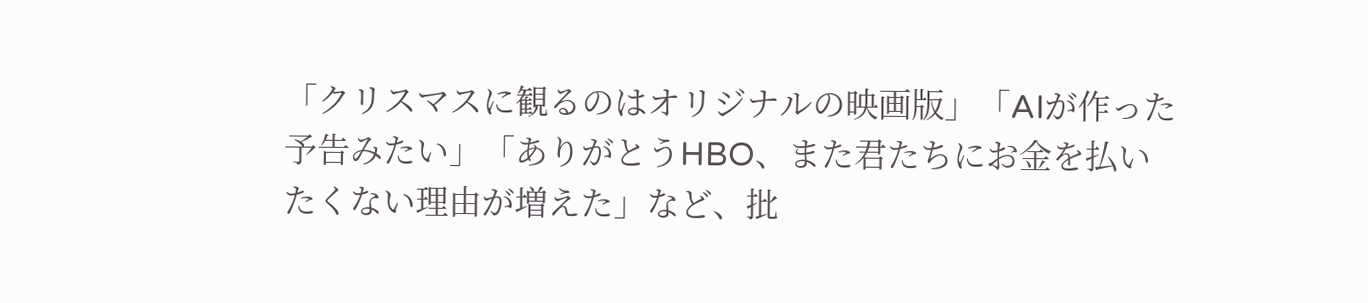「クリスマスに観るのはオリジナルの映画版」「AIが作った予告みたい」「ありがとうHBO、また君たちにお金を払いたくない理由が増えた」など、批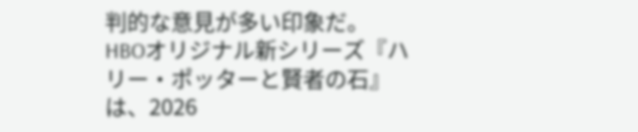判的な意見が多い印象だ。
HBOオリジナル新シリーズ『ハリー・ポッターと賢者の石』は、2026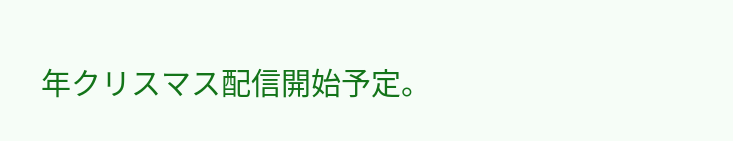年クリスマス配信開始予定。